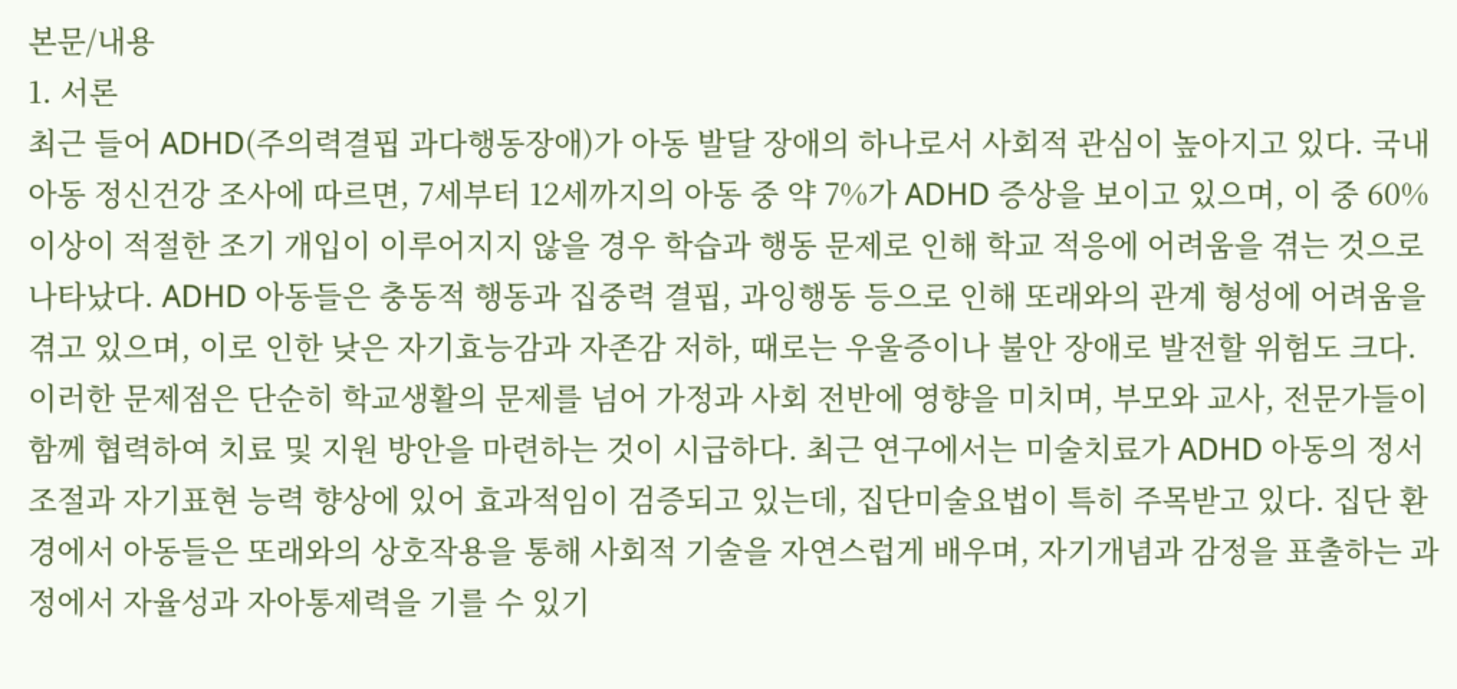본문/내용
1. 서론
최근 들어 ADHD(주의력결핍 과다행동장애)가 아동 발달 장애의 하나로서 사회적 관심이 높아지고 있다. 국내 아동 정신건강 조사에 따르면, 7세부터 12세까지의 아동 중 약 7%가 ADHD 증상을 보이고 있으며, 이 중 60% 이상이 적절한 조기 개입이 이루어지지 않을 경우 학습과 행동 문제로 인해 학교 적응에 어려움을 겪는 것으로 나타났다. ADHD 아동들은 충동적 행동과 집중력 결핍, 과잉행동 등으로 인해 또래와의 관계 형성에 어려움을 겪고 있으며, 이로 인한 낮은 자기효능감과 자존감 저하, 때로는 우울증이나 불안 장애로 발전할 위험도 크다. 이러한 문제점은 단순히 학교생활의 문제를 넘어 가정과 사회 전반에 영향을 미치며, 부모와 교사, 전문가들이 함께 협력하여 치료 및 지원 방안을 마련하는 것이 시급하다. 최근 연구에서는 미술치료가 ADHD 아동의 정서 조절과 자기표현 능력 향상에 있어 효과적임이 검증되고 있는데, 집단미술요법이 특히 주목받고 있다. 집단 환경에서 아동들은 또래와의 상호작용을 통해 사회적 기술을 자연스럽게 배우며, 자기개념과 감정을 표출하는 과정에서 자율성과 자아통제력을 기를 수 있기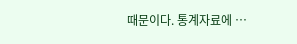때문이다. 통계자료에 …